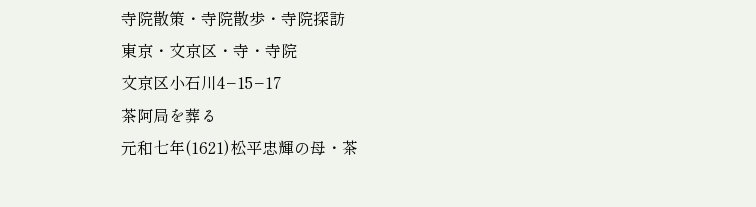寺院散策・寺院散歩・寺院探訪
東京・文京区・寺・寺院
文京区小石川4−15−17
茶阿局を葬る
元和七年(1621)松平忠輝の母・茶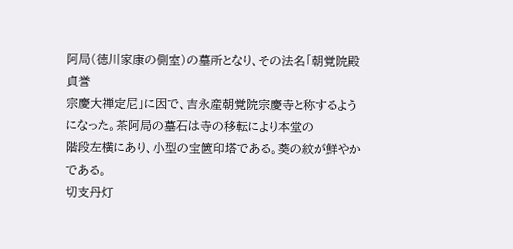阿局(徳川家康の側室)の墓所となり、その法名「朝覚院殿貞誉
宗慶大禅定尼」に因で、吉永産朝覚院宗慶寺と称するようになった。茶阿局の墓石は寺の移転により本堂の
階段左横にあり、小型の宝篋印塔である。葵の紋が鮮やかである。
切支丹灯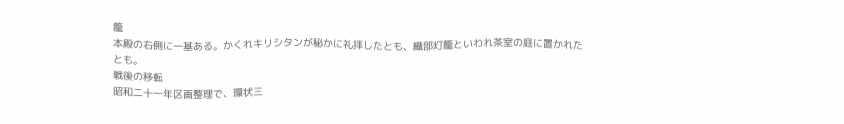籠
本殿の右側に一基ある。かくれキリシタンが秘かに礼拝したとも、織部灯籠といわれ茶室の庭に置かれた
とも。
戦後の移転
昭和二十一年区画整理で、環状三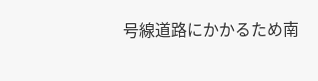号線道路にかかるため南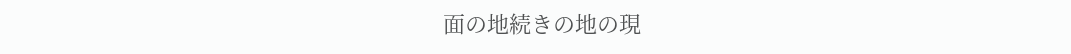面の地続きの地の現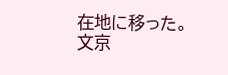在地に移った。
文京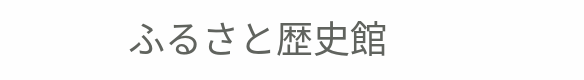ふるさと歴史館